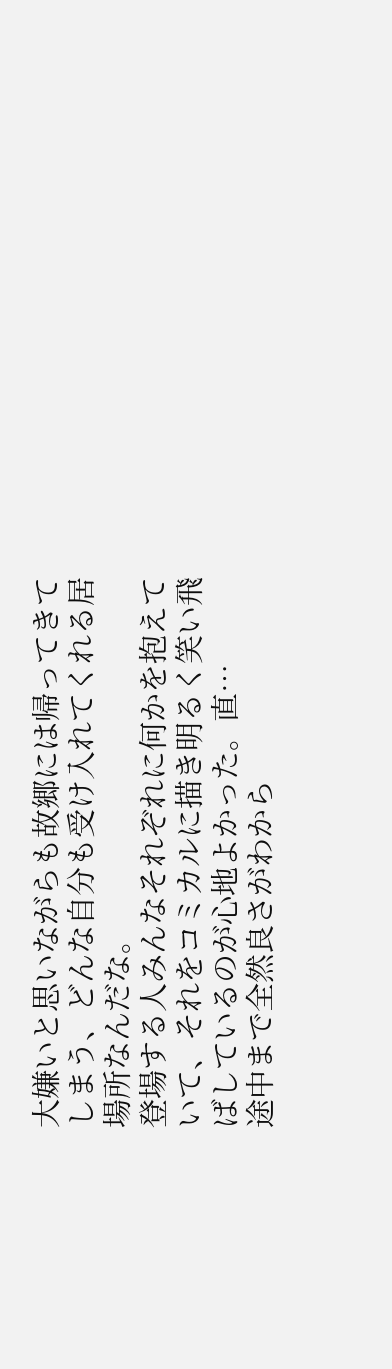大嫌いと思いながらも故郷には帰ってきてしまう、どんな自分も受け入れてくれる居場所なんだな。
登場する人みんなそれぞれに何かを抱えていて、それをコミカルに描き明るく笑い飛ばしているのが心地よかった。直…
途中まで全然良さがわから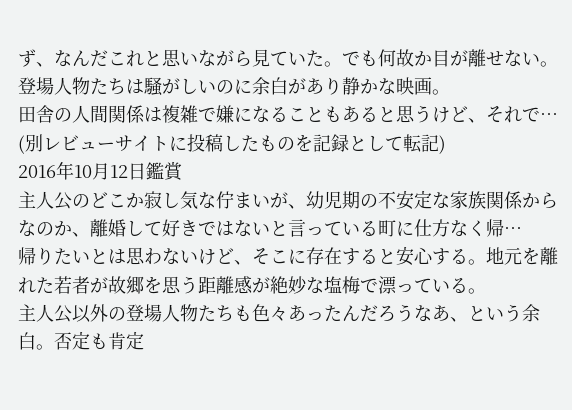ず、なんだこれと思いながら見ていた。でも何故か目が離せない。
登場人物たちは騒がしいのに余白があり静かな映画。
田舎の人間関係は複雑で嫌になることもあると思うけど、それで…
(別レビューサイトに投稿したものを記録として転記)
2016年10月12日鑑賞
主人公のどこか寂し気な佇まいが、幼児期の不安定な家族関係からなのか、離婚して好きではないと言っている町に仕方なく帰…
帰りたいとは思わないけど、そこに存在すると安心する。地元を離れた若者が故郷を思う距離感が絶妙な塩梅で漂っている。
主人公以外の登場人物たちも色々あったんだろうなあ、という余白。否定も肯定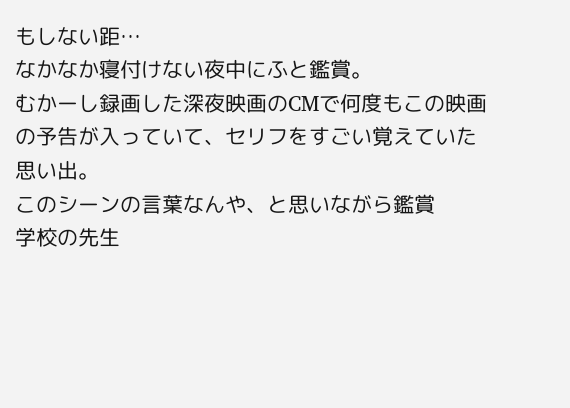もしない距…
なかなか寝付けない夜中にふと鑑賞。
むかーし録画した深夜映画のCMで何度もこの映画の予告が入っていて、セリフをすごい覚えていた思い出。
このシーンの言葉なんや、と思いながら鑑賞
学校の先生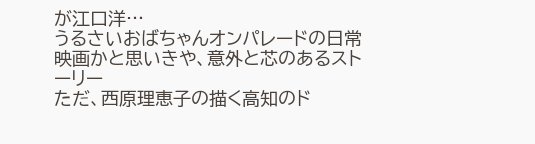が江口洋…
うるさいおばちゃんオンパレードの日常映画かと思いきや、意外と芯のあるストーリー
ただ、西原理恵子の描く高知のド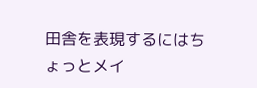田舎を表現するにはちょっとメイ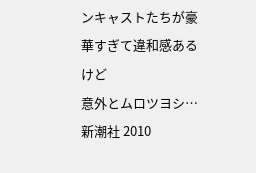ンキャストたちが豪華すぎて違和感あるけど
意外とムロツヨシ…
新潮社 2010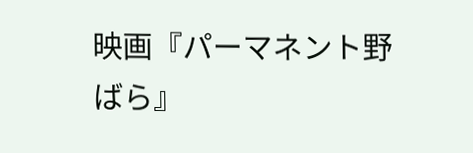映画『パーマネント野ばら』